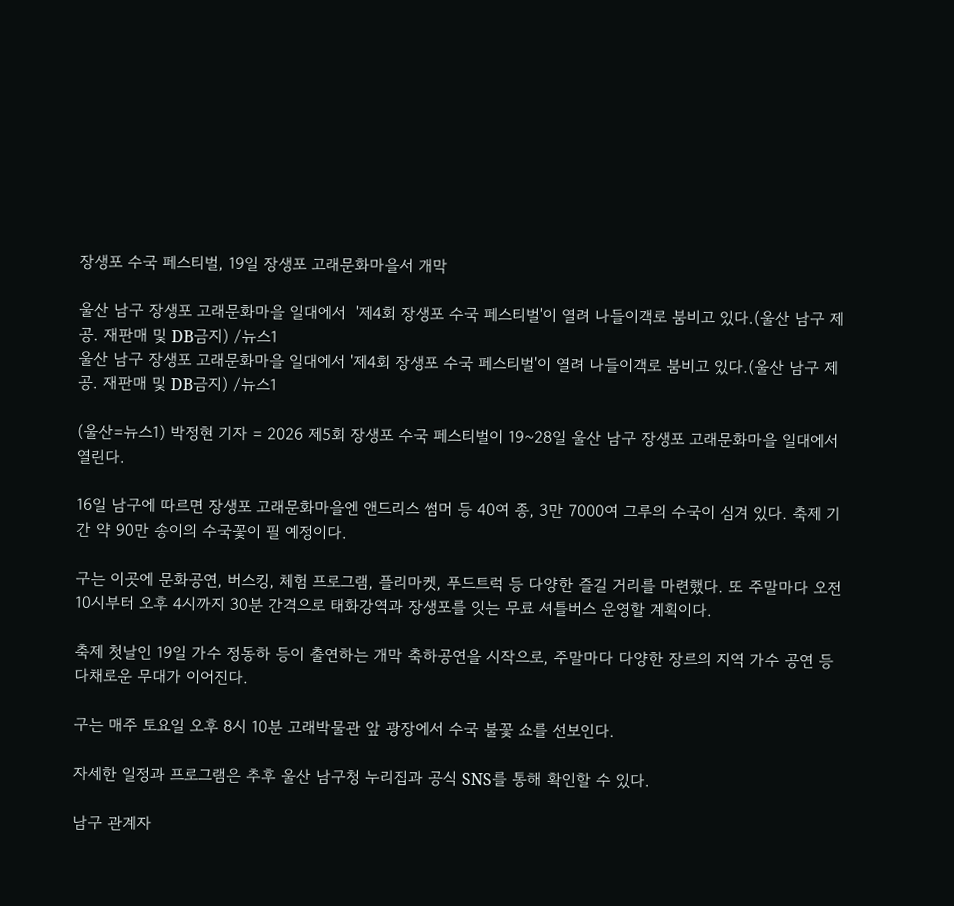장생포 수국 페스티벌, 19일 장생포 고래문화마을서 개막

울산 남구 장생포 고래문화마을 일대에서  '제4회 장생포 수국 페스티벌'이 열려 나들이객로 붐비고 있다.(울산 남구 제공. 재판매 및 DB금지) /뉴스1
울산 남구 장생포 고래문화마을 일대에서 '제4회 장생포 수국 페스티벌'이 열려 나들이객로 붐비고 있다.(울산 남구 제공. 재판매 및 DB금지) /뉴스1

(울산=뉴스1) 박정현 기자 = 2026 제5회 장생포 수국 페스티벌이 19~28일 울산 남구 장생포 고래문화마을 일대에서 열린다.

16일 남구에 따르면 장생포 고래문화마을엔 앤드리스 썸머 등 40여 종, 3만 7000여 그루의 수국이 심겨 있다. 축제 기간 약 90만 송이의 수국꽃이 필 예정이다.

구는 이곳에 문화공연, 버스킹, 체험 프로그램, 플리마켓, 푸드트럭 등 다양한 즐길 거리를 마련했다. 또 주말마다 오전 10시부터 오후 4시까지 30분 간격으로 태화강역과 장생포를 잇는 무료 셔틀버스 운영할 계획이다.

축제 첫날인 19일 가수 정동하 등이 출연하는 개막 축하공연을 시작으로, 주말마다 다양한 장르의 지역 가수 공연 등 다채로운 무대가 이어진다.

구는 매주 토요일 오후 8시 10분 고래박물관 앞 광장에서 수국 불꽃 쇼를 선보인다.

자세한 일정과 프로그램은 추후 울산 남구청 누리집과 공식 SNS를 통해 확인할 수 있다.

남구 관계자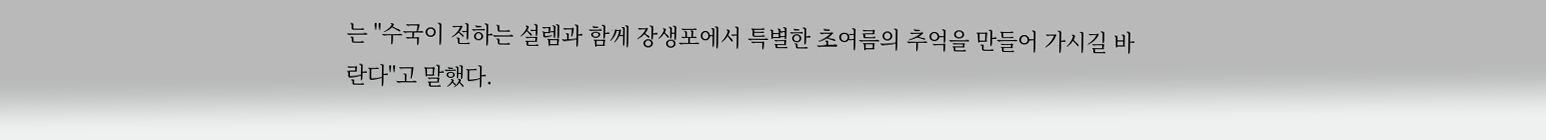는 "수국이 전하는 설렘과 함께 장생포에서 특별한 초여름의 추억을 만들어 가시길 바란다"고 말했다.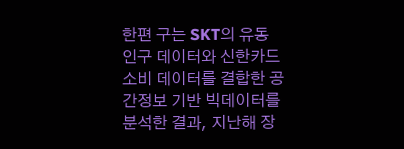한편 구는 SKT의 유동 인구 데이터와 신한카드 소비 데이터를 결합한 공간정보 기반 빅데이터를 분석한 결과, 지난해 장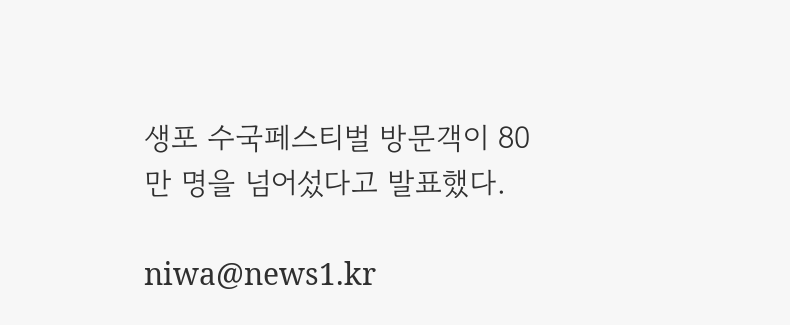생포 수국페스티벌 방문객이 80만 명을 넘어섰다고 발표했다.

niwa@news1.kr